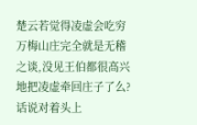楚云若觉得凌虚会吃穷万梅山庄完全就是无稽之谈,没见王伯都很高兴地把凌虚牵回庄子了么?话说对着头上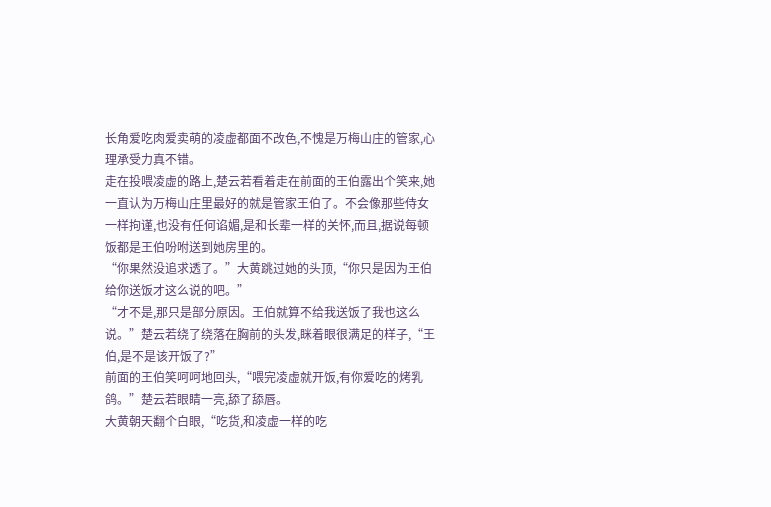长角爱吃肉爱卖萌的凌虚都面不改色,不愧是万梅山庄的管家,心理承受力真不错。
走在投喂凌虚的路上,楚云若看着走在前面的王伯露出个笑来,她一直认为万梅山庄里最好的就是管家王伯了。不会像那些侍女一样拘谨,也没有任何谄媚,是和长辈一样的关怀,而且,据说每顿饭都是王伯吩咐送到她房里的。
“你果然没追求透了。”大黄跳过她的头顶,“你只是因为王伯给你送饭才这么说的吧。”
“才不是,那只是部分原因。王伯就算不给我送饭了我也这么说。”楚云若绕了绕落在胸前的头发,眯着眼很满足的样子,“王伯,是不是该开饭了?”
前面的王伯笑呵呵地回头,“喂完凌虚就开饭,有你爱吃的烤乳鸽。”楚云若眼睛一亮,舔了舔唇。
大黄朝天翻个白眼,“吃货,和凌虚一样的吃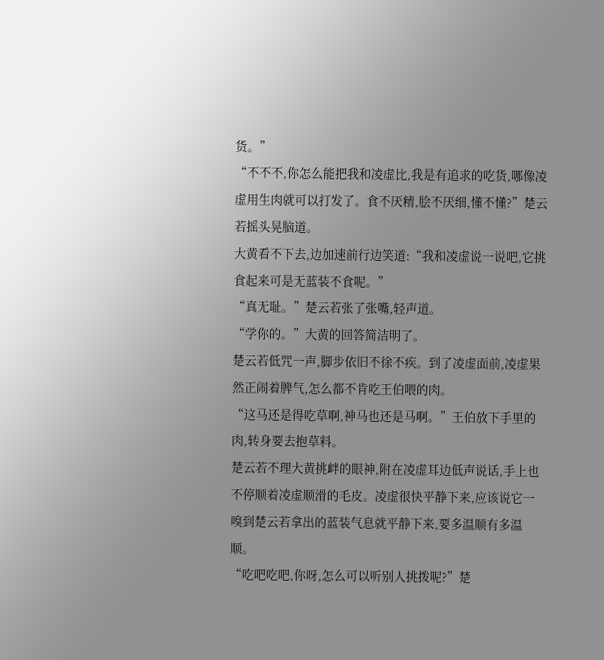货。”
“不不不,你怎么能把我和凌虚比,我是有追求的吃货,哪像凌虚用生肉就可以打发了。食不厌精,脍不厌细,懂不懂?”楚云若摇头晃脑道。
大黄看不下去,边加速前行边笑道:“我和凌虚说一说吧,它挑食起来可是无蓝装不食呢。”
“真无耻。”楚云若张了张嘴,轻声道。
“学你的。”大黄的回答简洁明了。
楚云若低咒一声,脚步依旧不徐不疾。到了凌虚面前,凌虚果然正闹着脾气,怎么都不肯吃王伯喂的肉。
“这马还是得吃草啊,神马也还是马啊。”王伯放下手里的肉,转身要去抱草料。
楚云若不理大黄挑衅的眼神,附在凌虚耳边低声说话,手上也不停顺着凌虚顺滑的毛皮。凌虚很快平静下来,应该说它一嗅到楚云若拿出的蓝装气息就平静下来,要多温顺有多温顺。
“吃吧吃吧,你呀,怎么可以听别人挑拨呢?”楚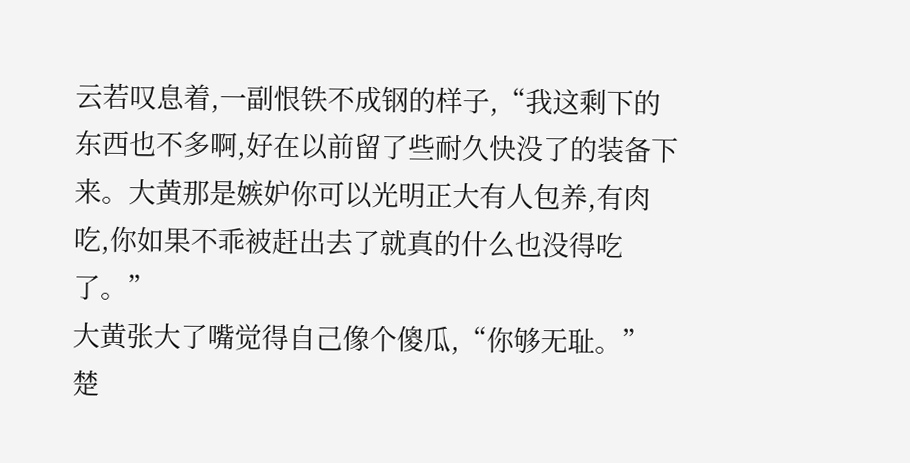云若叹息着,一副恨铁不成钢的样子,“我这剩下的东西也不多啊,好在以前留了些耐久快没了的装备下来。大黄那是嫉妒你可以光明正大有人包养,有肉吃,你如果不乖被赶出去了就真的什么也没得吃了。”
大黄张大了嘴觉得自己像个傻瓜,“你够无耻。”
楚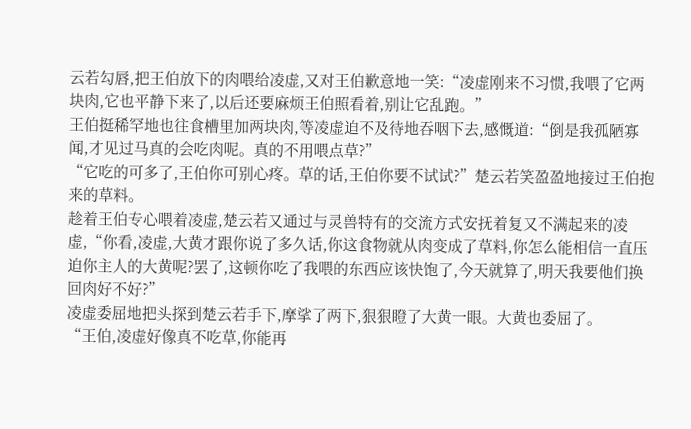云若勾唇,把王伯放下的肉喂给凌虚,又对王伯歉意地一笑:“凌虚刚来不习惯,我喂了它两块肉,它也平静下来了,以后还要麻烦王伯照看着,别让它乱跑。”
王伯挺稀罕地也往食槽里加两块肉,等凌虚迫不及待地吞咽下去,感慨道:“倒是我孤陋寡闻,才见过马真的会吃肉呢。真的不用喂点草?”
“它吃的可多了,王伯你可别心疼。草的话,王伯你要不试试?”楚云若笑盈盈地接过王伯抱来的草料。
趁着王伯专心喂着凌虚,楚云若又通过与灵兽特有的交流方式安抚着复又不满起来的凌虚,“你看,凌虚,大黄才跟你说了多久话,你这食物就从肉变成了草料,你怎么能相信一直压迫你主人的大黄呢?罢了,这顿你吃了我喂的东西应该快饱了,今天就算了,明天我要他们换回肉好不好?”
凌虚委屈地把头探到楚云若手下,摩挲了两下,狠狠瞪了大黄一眼。大黄也委屈了。
“王伯,凌虚好像真不吃草,你能再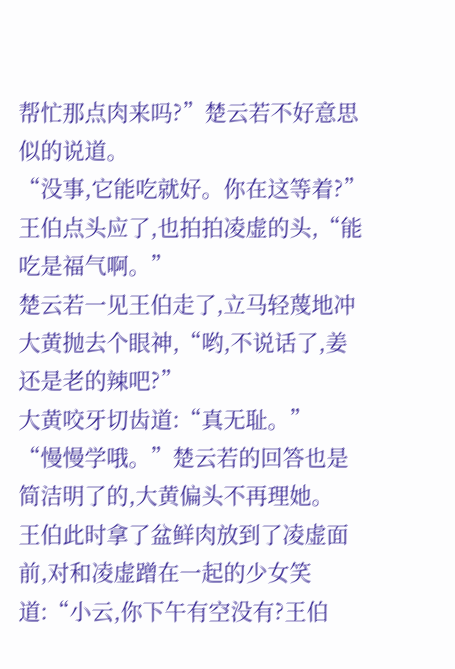帮忙那点肉来吗?”楚云若不好意思似的说道。
“没事,它能吃就好。你在这等着?”王伯点头应了,也拍拍凌虚的头,“能吃是福气啊。”
楚云若一见王伯走了,立马轻蔑地冲大黄抛去个眼神,“哟,不说话了,姜还是老的辣吧?”
大黄咬牙切齿道:“真无耻。”
“慢慢学哦。”楚云若的回答也是简洁明了的,大黄偏头不再理她。
王伯此时拿了盆鲜肉放到了凌虚面前,对和凌虚蹭在一起的少女笑道:“小云,你下午有空没有?王伯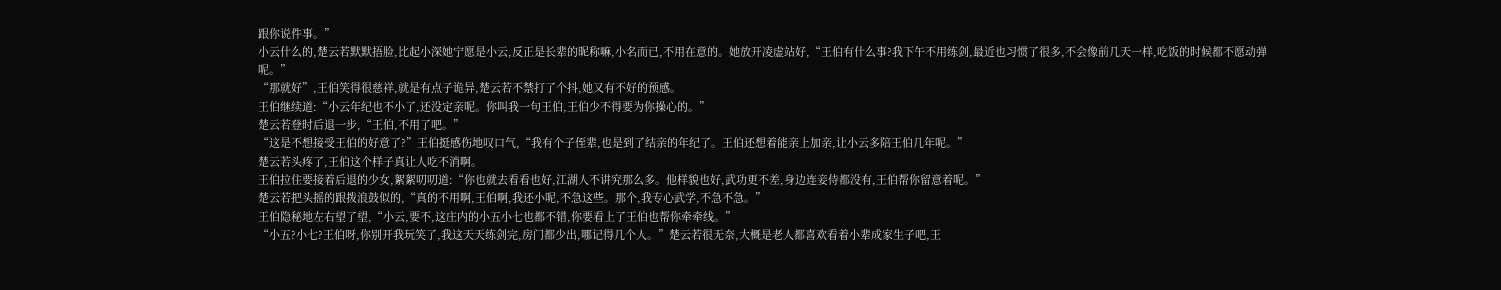跟你说件事。”
小云什么的,楚云若默默捂脸,比起小深她宁愿是小云,反正是长辈的昵称嘛,小名而已,不用在意的。她放开凌虚站好,“王伯有什么事?我下午不用练剑,最近也习惯了很多,不会像前几天一样,吃饭的时候都不愿动弹呢。”
“那就好”,王伯笑得很慈祥,就是有点子诡异,楚云若不禁打了个抖,她又有不好的预感。
王伯继续道:“小云年纪也不小了,还没定亲呢。你叫我一句王伯,王伯少不得要为你操心的。”
楚云若登时后退一步,“王伯,不用了吧。”
“这是不想接受王伯的好意了?”王伯挺感伤地叹口气,“我有个子侄辈,也是到了结亲的年纪了。王伯还想着能亲上加亲,让小云多陪王伯几年呢。”
楚云若头疼了,王伯这个样子真让人吃不消啊。
王伯拉住要接着后退的少女,絮絮叨叨道:“你也就去看看也好,江湖人不讲究那么多。他样貌也好,武功更不差,身边连妾侍都没有,王伯帮你留意着呢。”
楚云若把头摇的跟拨浪鼓似的,“真的不用啊,王伯啊,我还小呢,不急这些。那个,我专心武学,不急不急。”
王伯隐秘地左右望了望,“小云,要不,这庄内的小五小七也都不错,你要看上了王伯也帮你牵牵线。”
“小五?小七?王伯呀,你别开我玩笑了,我这天天练剑完,房门都少出,哪记得几个人。”楚云若很无奈,大概是老人都喜欢看着小辈成家生子吧,王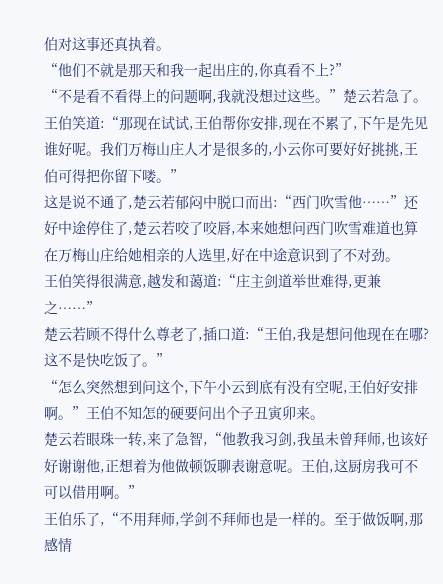伯对这事还真执着。
“他们不就是那天和我一起出庄的,你真看不上?”
“不是看不看得上的问题啊,我就没想过这些。”楚云若急了。
王伯笑道:“那现在试试,王伯帮你安排,现在不累了,下午是先见谁好呢。我们万梅山庄人才是很多的,小云你可要好好挑挑,王伯可得把你留下喽。”
这是说不通了,楚云若郁闷中脱口而出:“西门吹雪他……”还好中途停住了,楚云若咬了咬唇,本来她想问西门吹雪难道也算在万梅山庄给她相亲的人选里,好在中途意识到了不对劲。
王伯笑得很满意,越发和蔼道:“庄主剑道举世难得,更兼之……”
楚云若顾不得什么尊老了,插口道:“王伯,我是想问他现在在哪?这不是快吃饭了。”
“怎么突然想到问这个,下午小云到底有没有空呢,王伯好安排啊。”王伯不知怎的硬要问出个子丑寅卯来。
楚云若眼珠一转,来了急智,“他教我习剑,我虽未曾拜师,也该好好谢谢他,正想着为他做顿饭聊表谢意呢。王伯,这厨房我可不可以借用啊。”
王伯乐了,“不用拜师,学剑不拜师也是一样的。至于做饭啊,那感情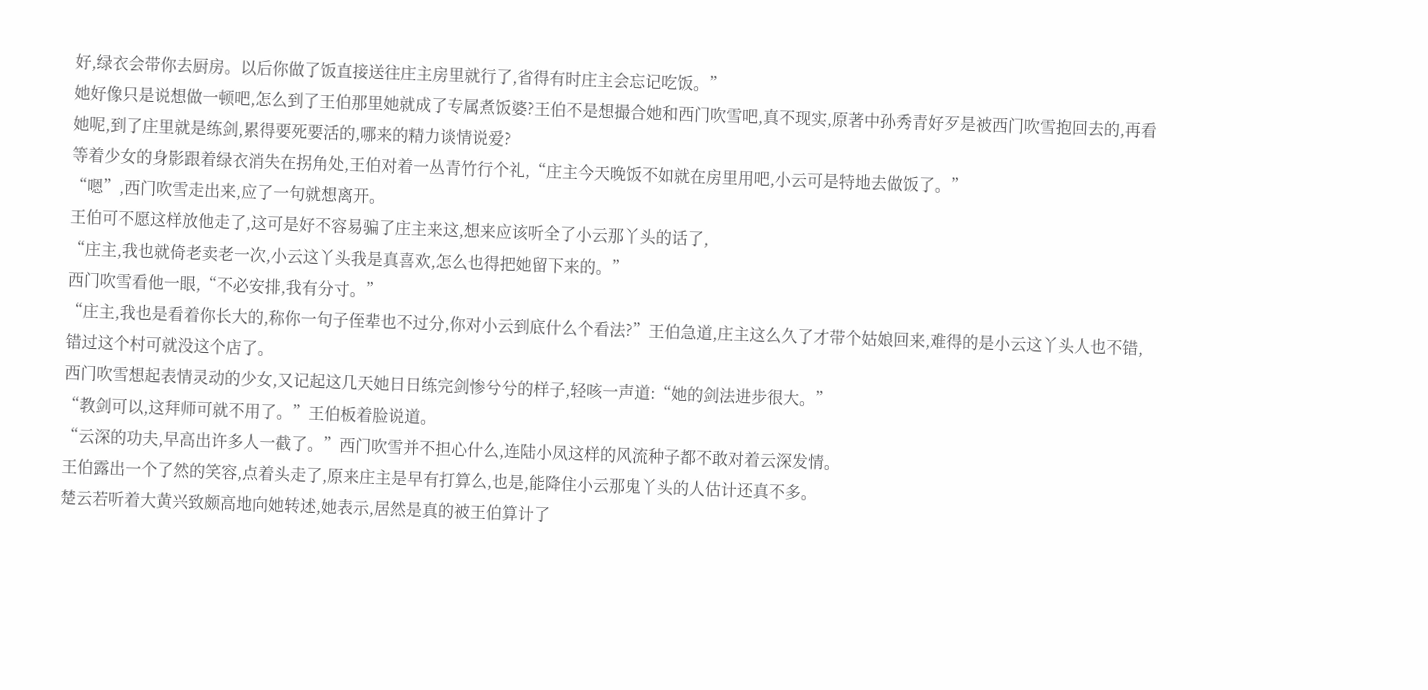好,绿衣会带你去厨房。以后你做了饭直接送往庄主房里就行了,省得有时庄主会忘记吃饭。”
她好像只是说想做一顿吧,怎么到了王伯那里她就成了专属煮饭婆?王伯不是想撮合她和西门吹雪吧,真不现实,原著中孙秀青好歹是被西门吹雪抱回去的,再看她呢,到了庄里就是练剑,累得要死要活的,哪来的精力谈情说爱?
等着少女的身影跟着绿衣消失在拐角处,王伯对着一丛青竹行个礼,“庄主今天晚饭不如就在房里用吧,小云可是特地去做饭了。”
“嗯”,西门吹雪走出来,应了一句就想离开。
王伯可不愿这样放他走了,这可是好不容易骗了庄主来这,想来应该听全了小云那丫头的话了,
“庄主,我也就倚老卖老一次,小云这丫头我是真喜欢,怎么也得把她留下来的。”
西门吹雪看他一眼,“不必安排,我有分寸。”
“庄主,我也是看着你长大的,称你一句子侄辈也不过分,你对小云到底什么个看法?”王伯急道,庄主这么久了才带个姑娘回来,难得的是小云这丫头人也不错,错过这个村可就没这个店了。
西门吹雪想起表情灵动的少女,又记起这几天她日日练完剑惨兮兮的样子,轻咳一声道:“她的剑法进步很大。”
“教剑可以,这拜师可就不用了。”王伯板着脸说道。
“云深的功夫,早高出许多人一截了。”西门吹雪并不担心什么,连陆小凤这样的风流种子都不敢对着云深发情。
王伯露出一个了然的笑容,点着头走了,原来庄主是早有打算么,也是,能降住小云那鬼丫头的人估计还真不多。
楚云若听着大黄兴致颇高地向她转述,她表示,居然是真的被王伯算计了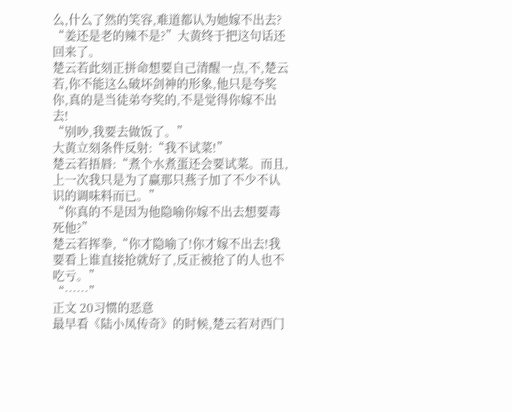么,什么了然的笑容,难道都认为她嫁不出去?
“姜还是老的辣不是?”大黄终于把这句话还回来了。
楚云若此刻正拼命想要自己清醒一点,不,楚云若,你不能这么破坏剑神的形象,他只是夸奖你,真的是当徒弟夸奖的,不是觉得你嫁不出去!
“别吵,我要去做饭了。”
大黄立刻条件反射:“我不试菜!”
楚云若捂唇:“煮个水煮蛋还会要试菜。而且,上一次我只是为了赢那只燕子加了不少不认识的调味料而已。”
“你真的不是因为他隐喻你嫁不出去想要毒死他?”
楚云若挥拳,“你才隐喻了!你才嫁不出去!我要看上谁直接抢就好了,反正被抢了的人也不吃亏。”
“……”
正文 20习惯的恶意
最早看《陆小凤传奇》的时候,楚云若对西门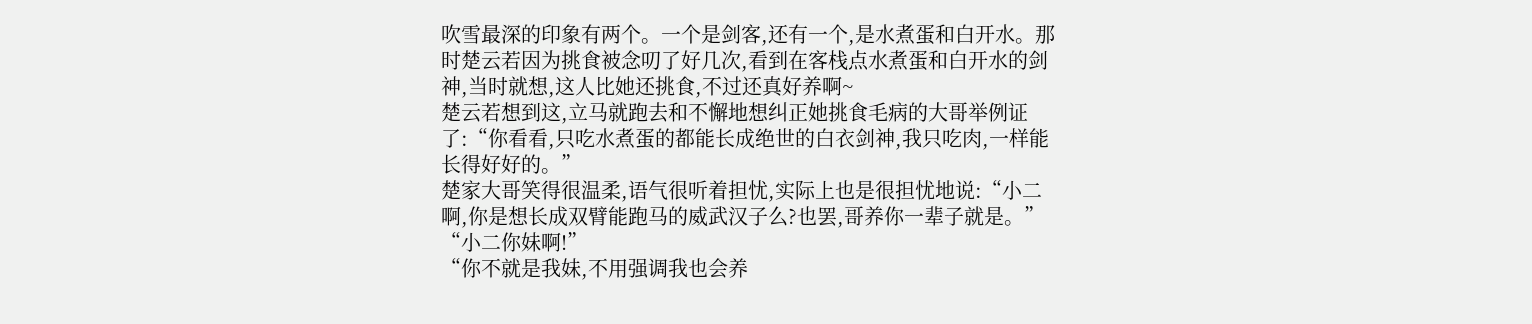吹雪最深的印象有两个。一个是剑客,还有一个,是水煮蛋和白开水。那时楚云若因为挑食被念叨了好几次,看到在客栈点水煮蛋和白开水的剑神,当时就想,这人比她还挑食,不过还真好养啊~
楚云若想到这,立马就跑去和不懈地想纠正她挑食毛病的大哥举例证了:“你看看,只吃水煮蛋的都能长成绝世的白衣剑神,我只吃肉,一样能长得好好的。”
楚家大哥笑得很温柔,语气很听着担忧,实际上也是很担忧地说:“小二啊,你是想长成双臂能跑马的威武汉子么?也罢,哥养你一辈子就是。”
“小二你妹啊!”
“你不就是我妹,不用强调我也会养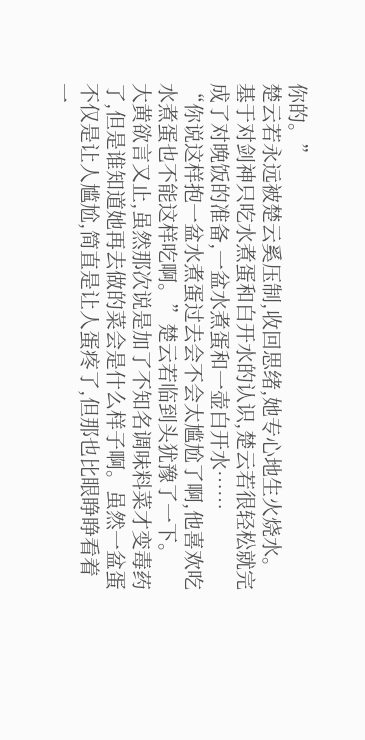你的。”
楚云若永远被楚云奚压制,收回思绪,她专心地生火烧水。基于对剑神只吃水煮蛋和白开水的认识,楚云若很轻松就完成了对晚饭的准备,一盆水煮蛋和一壶白开水……
“你说这样抱一盆水煮蛋过去会不会太尴尬了啊,他喜欢吃水煮蛋也不能这样吃啊。”楚云若临到头犹豫了一下。
大黄欲言又止,虽然那次说是加了不知名调味料菜才变毒药了,但是谁知道她再去做的菜会是什么样子啊。虽然一盆蛋不仅是让人尴尬,简直是让人蛋疼了,但那也比眼睁睁看着一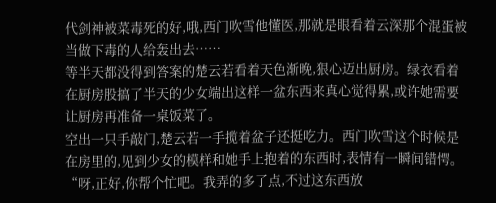代剑神被菜毒死的好,哦,西门吹雪他懂医,那就是眼看着云深那个混蛋被当做下毒的人给轰出去……
等半天都没得到答案的楚云若看着天色渐晚,狠心迈出厨房。绿衣看着在厨房股搞了半天的少女端出这样一盆东西来真心觉得累,或许她需要让厨房再准备一桌饭菜了。
空出一只手敲门,楚云若一手揽着盆子还挺吃力。西门吹雪这个时候是在房里的,见到少女的模样和她手上抱着的东西时,表情有一瞬间错愕。
“呀,正好,你帮个忙吧。我弄的多了点,不过这东西放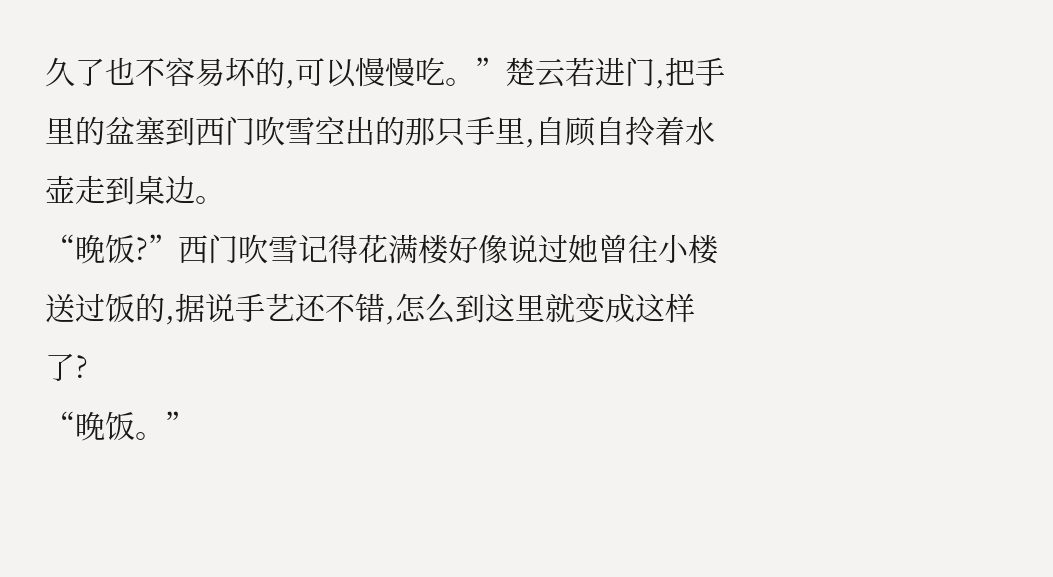久了也不容易坏的,可以慢慢吃。”楚云若进门,把手里的盆塞到西门吹雪空出的那只手里,自顾自拎着水壶走到桌边。
“晚饭?”西门吹雪记得花满楼好像说过她曾往小楼送过饭的,据说手艺还不错,怎么到这里就变成这样了?
“晚饭。”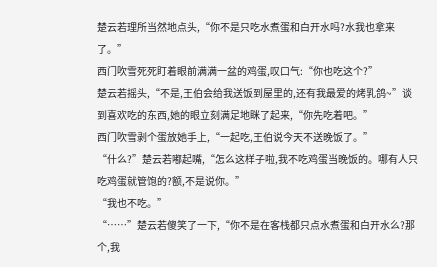楚云若理所当然地点头,“你不是只吃水煮蛋和白开水吗?水我也拿来了。”
西门吹雪死死盯着眼前满满一盆的鸡蛋,叹口气:“你也吃这个?”
楚云若摇头,“不是,王伯会给我送饭到屋里的,还有我最爱的烤乳鸽~”谈到喜欢吃的东西,她的眼立刻满足地眯了起来,“你先吃着吧。”
西门吹雪剥个蛋放她手上,“一起吃,王伯说今天不送晚饭了。”
“什么?”楚云若嘟起嘴,“怎么这样子啦,我不吃鸡蛋当晚饭的。哪有人只吃鸡蛋就管饱的?额,不是说你。”
“我也不吃。”
“……”楚云若傻笑了一下,“你不是在客栈都只点水煮蛋和白开水么?那个,我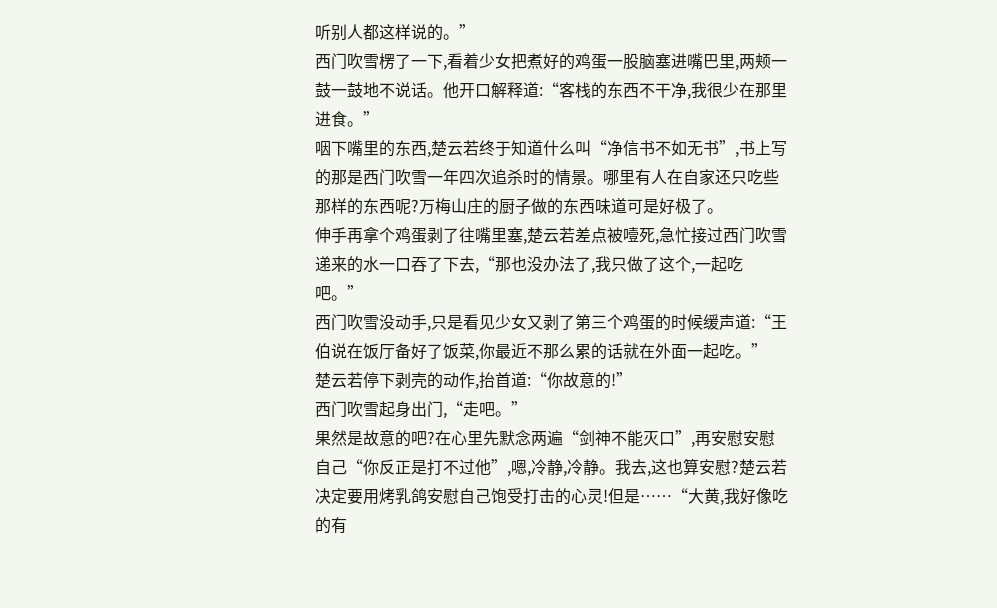听别人都这样说的。”
西门吹雪楞了一下,看着少女把煮好的鸡蛋一股脑塞进嘴巴里,两颊一鼓一鼓地不说话。他开口解释道:“客栈的东西不干净,我很少在那里进食。”
咽下嘴里的东西,楚云若终于知道什么叫“净信书不如无书”,书上写的那是西门吹雪一年四次追杀时的情景。哪里有人在自家还只吃些那样的东西呢?万梅山庄的厨子做的东西味道可是好极了。
伸手再拿个鸡蛋剥了往嘴里塞,楚云若差点被噎死,急忙接过西门吹雪递来的水一口吞了下去,“那也没办法了,我只做了这个,一起吃吧。”
西门吹雪没动手,只是看见少女又剥了第三个鸡蛋的时候缓声道:“王伯说在饭厅备好了饭菜,你最近不那么累的话就在外面一起吃。”
楚云若停下剥壳的动作,抬首道:“你故意的!”
西门吹雪起身出门,“走吧。”
果然是故意的吧?在心里先默念两遍“剑神不能灭口”,再安慰安慰自己“你反正是打不过他”,嗯,冷静,冷静。我去,这也算安慰?楚云若决定要用烤乳鸽安慰自己饱受打击的心灵!但是……“大黄,我好像吃的有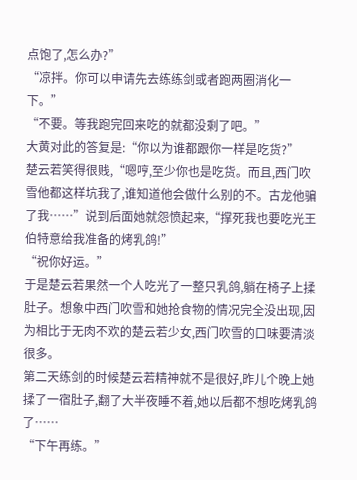点饱了,怎么办?”
“凉拌。你可以申请先去练练剑或者跑两圈消化一下。”
“不要。等我跑完回来吃的就都没剩了吧。”
大黄对此的答复是:“你以为谁都跟你一样是吃货?”
楚云若笑得很贱,“嗯哼,至少你也是吃货。而且,西门吹雪他都这样坑我了,谁知道他会做什么别的不。古龙他骗了我……”说到后面她就怨愤起来,“撑死我也要吃光王伯特意给我准备的烤乳鸽!”
“祝你好运。”
于是楚云若果然一个人吃光了一整只乳鸽,躺在椅子上揉肚子。想象中西门吹雪和她抢食物的情况完全没出现,因为相比于无肉不欢的楚云若少女,西门吹雪的口味要清淡很多。
第二天练剑的时候楚云若精神就不是很好,昨儿个晚上她揉了一宿肚子,翻了大半夜睡不着,她以后都不想吃烤乳鸽了……
“下午再练。”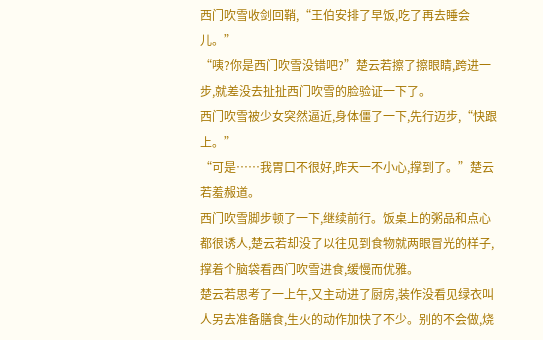西门吹雪收剑回鞘,“王伯安排了早饭,吃了再去睡会儿。”
“咦?你是西门吹雪没错吧?”楚云若擦了擦眼睛,跨进一步,就差没去扯扯西门吹雪的脸验证一下了。
西门吹雪被少女突然逼近,身体僵了一下,先行迈步,“快跟上。”
“可是……我胃口不很好,昨天一不小心,撑到了。”楚云若羞赧道。
西门吹雪脚步顿了一下,继续前行。饭桌上的粥品和点心都很诱人,楚云若却没了以往见到食物就两眼冒光的样子,撑着个脑袋看西门吹雪进食,缓慢而优雅。
楚云若思考了一上午,又主动进了厨房,装作没看见绿衣叫人另去准备膳食,生火的动作加快了不少。别的不会做,烧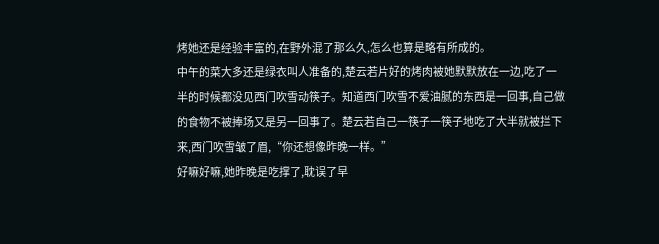烤她还是经验丰富的,在野外混了那么久,怎么也算是略有所成的。
中午的菜大多还是绿衣叫人准备的,楚云若片好的烤肉被她默默放在一边,吃了一半的时候都没见西门吹雪动筷子。知道西门吹雪不爱油腻的东西是一回事,自己做的食物不被捧场又是另一回事了。楚云若自己一筷子一筷子地吃了大半就被拦下来,西门吹雪皱了眉,“你还想像昨晚一样。”
好嘛好嘛,她昨晚是吃撑了,耽误了早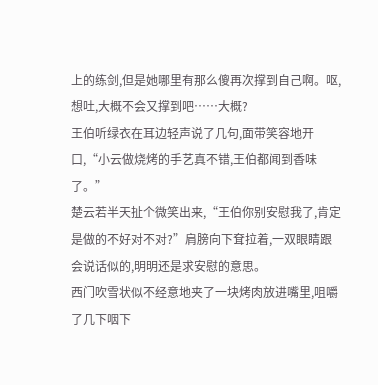上的练剑,但是她哪里有那么傻再次撑到自己啊。呕,想吐,大概不会又撑到吧……大概?
王伯听绿衣在耳边轻声说了几句,面带笑容地开口,“小云做烧烤的手艺真不错,王伯都闻到香味了。”
楚云若半天扯个微笑出来,“王伯你别安慰我了,肯定是做的不好对不对?”肩膀向下耷拉着,一双眼睛跟会说话似的,明明还是求安慰的意思。
西门吹雪状似不经意地夹了一块烤肉放进嘴里,咀嚼了几下咽下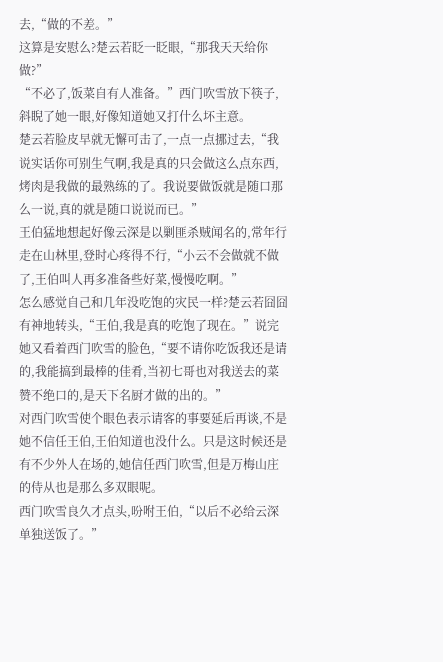去,“做的不差。”
这算是安慰么?楚云若眨一眨眼,“那我天天给你做?”
“不必了,饭菜自有人准备。”西门吹雪放下筷子,斜睨了她一眼,好像知道她又打什么坏主意。
楚云若脸皮早就无懈可击了,一点一点挪过去,“我说实话你可别生气啊,我是真的只会做这么点东西,烤肉是我做的最熟练的了。我说要做饭就是随口那么一说,真的就是随口说说而已。”
王伯猛地想起好像云深是以剿匪杀贼闻名的,常年行走在山林里,登时心疼得不行,“小云不会做就不做了,王伯叫人再多准备些好菜,慢慢吃啊。”
怎么感觉自己和几年没吃饱的灾民一样?楚云若囧囧有神地转头,“王伯,我是真的吃饱了现在。”说完她又看着西门吹雪的脸色,“要不请你吃饭我还是请的,我能搞到最棒的佳肴,当初七哥也对我送去的菜赞不绝口的,是天下名厨才做的出的。”
对西门吹雪使个眼色表示请客的事要延后再谈,不是她不信任王伯,王伯知道也没什么。只是这时候还是有不少外人在场的,她信任西门吹雪,但是万梅山庄的侍从也是那么多双眼呢。
西门吹雪良久才点头,吩咐王伯,“以后不必给云深单独送饭了。”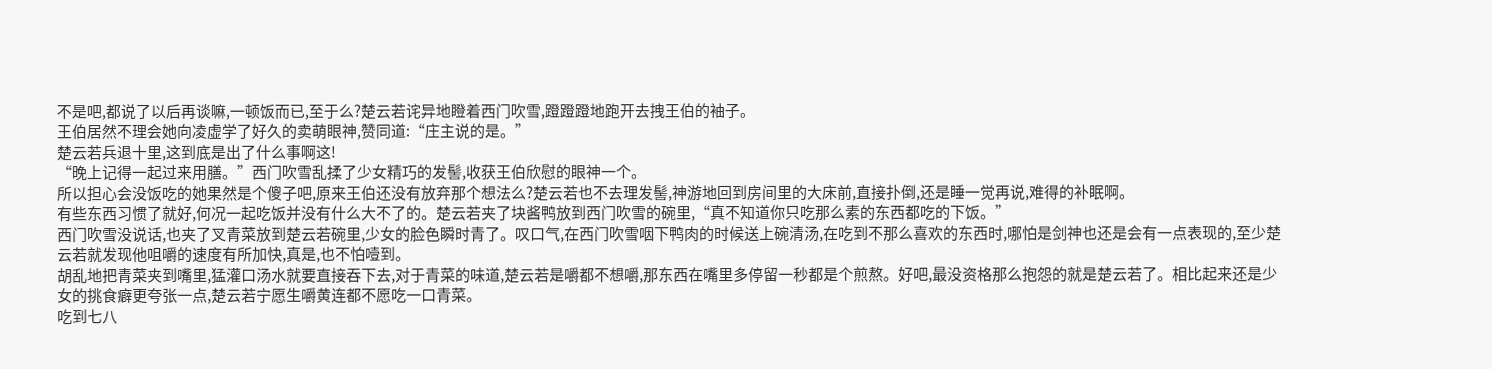不是吧,都说了以后再谈嘛,一顿饭而已,至于么?楚云若诧异地瞪着西门吹雪,蹬蹬蹬地跑开去拽王伯的袖子。
王伯居然不理会她向凌虚学了好久的卖萌眼神,赞同道:“庄主说的是。”
楚云若兵退十里,这到底是出了什么事啊这!
“晚上记得一起过来用膳。”西门吹雪乱揉了少女精巧的发髻,收获王伯欣慰的眼神一个。
所以担心会没饭吃的她果然是个傻子吧,原来王伯还没有放弃那个想法么?楚云若也不去理发髻,神游地回到房间里的大床前,直接扑倒,还是睡一觉再说,难得的补眠啊。
有些东西习惯了就好,何况一起吃饭并没有什么大不了的。楚云若夹了块酱鸭放到西门吹雪的碗里,“真不知道你只吃那么素的东西都吃的下饭。”
西门吹雪没说话,也夹了叉青菜放到楚云若碗里,少女的脸色瞬时青了。叹口气,在西门吹雪咽下鸭肉的时候送上碗清汤,在吃到不那么喜欢的东西时,哪怕是剑神也还是会有一点表现的,至少楚云若就发现他咀嚼的速度有所加快,真是,也不怕噎到。
胡乱地把青菜夹到嘴里,猛灌口汤水就要直接吞下去,对于青菜的味道,楚云若是嚼都不想嚼,那东西在嘴里多停留一秒都是个煎熬。好吧,最没资格那么抱怨的就是楚云若了。相比起来还是少女的挑食癖更夸张一点,楚云若宁愿生嚼黄连都不愿吃一口青菜。
吃到七八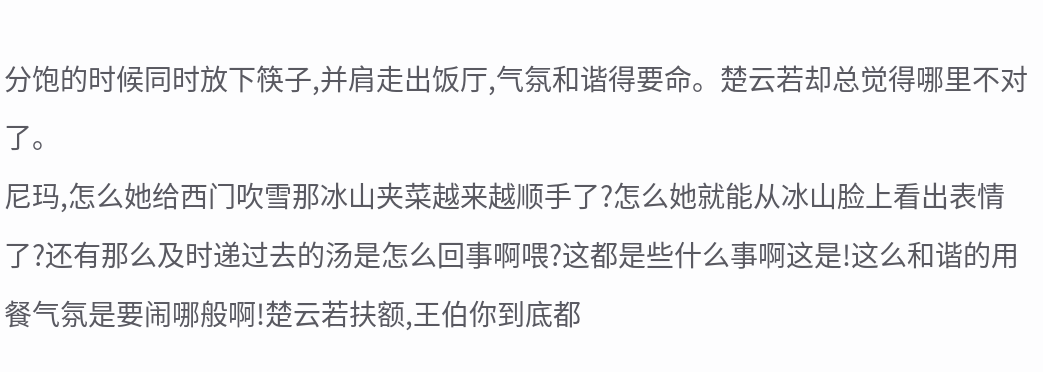分饱的时候同时放下筷子,并肩走出饭厅,气氛和谐得要命。楚云若却总觉得哪里不对了。
尼玛,怎么她给西门吹雪那冰山夹菜越来越顺手了?怎么她就能从冰山脸上看出表情了?还有那么及时递过去的汤是怎么回事啊喂?这都是些什么事啊这是!这么和谐的用餐气氛是要闹哪般啊!楚云若扶额,王伯你到底都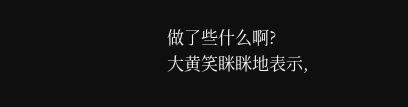做了些什么啊?
大黄笑眯眯地表示,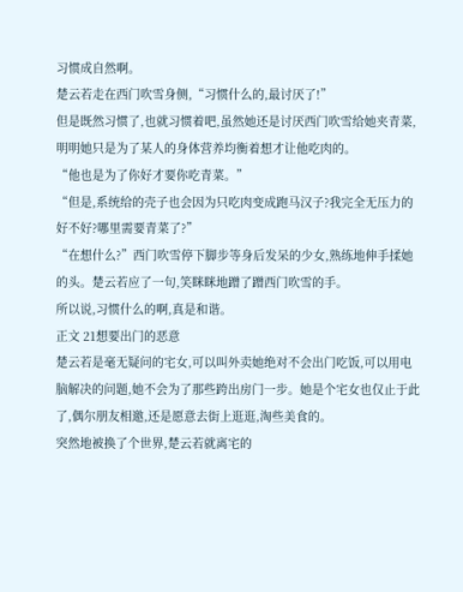习惯成自然啊。
楚云若走在西门吹雪身侧,“习惯什么的,最讨厌了!”
但是既然习惯了,也就习惯着吧,虽然她还是讨厌西门吹雪给她夹青菜,明明她只是为了某人的身体营养均衡着想才让他吃肉的。
“他也是为了你好才要你吃青菜。”
“但是,系统给的壳子也会因为只吃肉变成跑马汉子?我完全无压力的好不好?哪里需要青菜了?”
“在想什么?”西门吹雪停下脚步等身后发呆的少女,熟练地伸手揉她的头。楚云若应了一句,笑眯眯地蹭了蹭西门吹雪的手。
所以说,习惯什么的啊,真是和谐。
正文 21想要出门的恶意
楚云若是毫无疑问的宅女,可以叫外卖她绝对不会出门吃饭,可以用电脑解决的问题,她不会为了那些跨出房门一步。她是个宅女也仅止于此了,偶尔朋友相邀,还是愿意去街上逛逛,淘些美食的。
突然地被换了个世界,楚云若就离宅的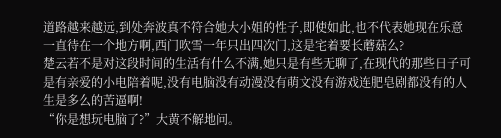道路越来越远,到处奔波真不符合她大小姐的性子,即使如此,也不代表她现在乐意一直待在一个地方啊,西门吹雪一年只出四次门,这是宅着要长蘑菇么?
楚云若不是对这段时间的生活有什么不满,她只是有些无聊了,在现代的那些日子可是有亲爱的小电陪着呢,没有电脑没有动漫没有萌文没有游戏连肥皂剧都没有的人生是多么的苦逼啊!
“你是想玩电脑了?”大黄不解地问。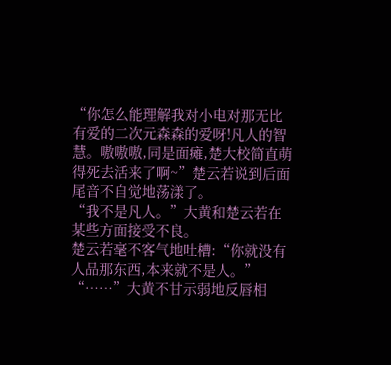“你怎么能理解我对小电对那无比有爱的二次元森森的爱呀!凡人的智慧。嗷嗷嗷,同是面瘫,楚大校简直萌得死去活来了啊~”楚云若说到后面尾音不自觉地荡漾了。
“我不是凡人。”大黄和楚云若在某些方面接受不良。
楚云若毫不客气地吐槽:“你就没有人品那东西,本来就不是人。”
“……”大黄不甘示弱地反唇相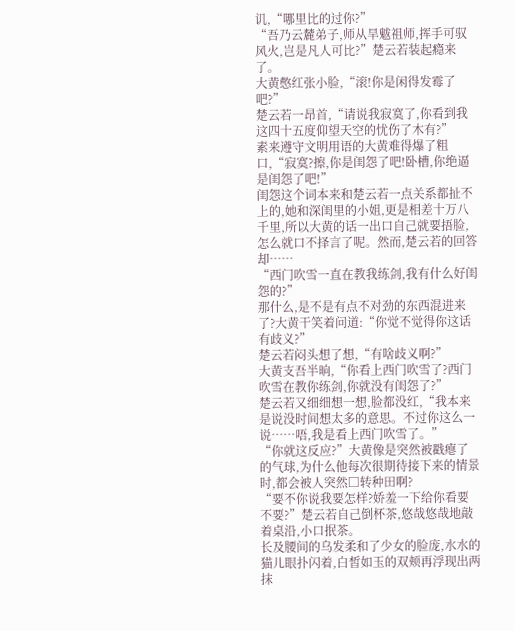讥,“哪里比的过你?”
“吾乃云麓弟子,师从旱魃祖师,挥手可驭风火,岂是凡人可比?”楚云若装起瘾来了。
大黄憋红张小脸,“滚!你是闲得发霉了吧?”
楚云若一昂首,“请说我寂寞了,你看到我这四十五度仰望天空的忧伤了木有?”
素来遵守文明用语的大黄难得爆了粗口,“寂寞?擦,你是闺怨了吧!卧槽,你绝逼是闺怨了吧!”
闺怨这个词本来和楚云若一点关系都扯不上的,她和深闺里的小姐,更是相差十万八千里,所以大黄的话一出口自己就要捂脸,怎么就口不择言了呢。然而,楚云若的回答却……
“西门吹雪一直在教我练剑,我有什么好闺怨的?”
那什么,是不是有点不对劲的东西混进来了?大黄干笑着问道:“你觉不觉得你这话有歧义?”
楚云若闷头想了想,“有啥歧义啊?”
大黄支吾半晌,“你看上西门吹雪了?西门吹雪在教你练剑,你就没有闺怨了?”
楚云若又细细想一想,脸都没红,“我本来是说没时间想太多的意思。不过你这么一说……唔,我是看上西门吹雪了。”
“你就这反应?”大黄像是突然被戳瘪了的气球,为什么他每次很期待接下来的情景时,都会被人突然□转种田啊?
“要不你说我要怎样?娇羞一下给你看要不要?”楚云若自己倒杯茶,悠哉悠哉地敲着桌沿,小口抿茶。
长及腰间的乌发柔和了少女的脸庞,水水的猫儿眼扑闪着,白皙如玉的双颊再浮现出两抹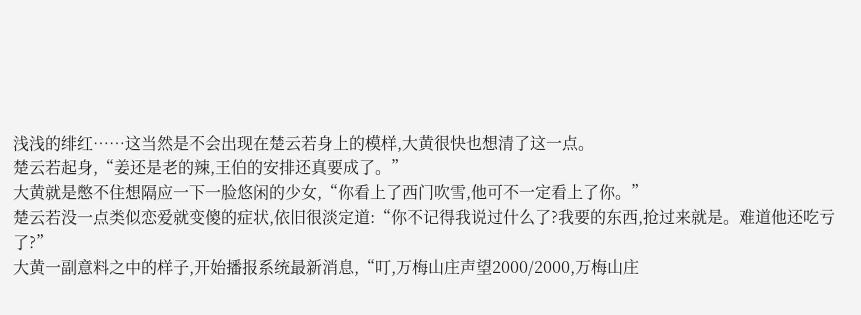浅浅的绯红……这当然是不会出现在楚云若身上的模样,大黄很快也想清了这一点。
楚云若起身,“姜还是老的辣,王伯的安排还真要成了。”
大黄就是憋不住想隔应一下一脸悠闲的少女,“你看上了西门吹雪,他可不一定看上了你。”
楚云若没一点类似恋爱就变傻的症状,依旧很淡定道:“你不记得我说过什么了?我要的东西,抢过来就是。难道他还吃亏了?”
大黄一副意料之中的样子,开始播报系统最新消息,“叮,万梅山庄声望2000/2000,万梅山庄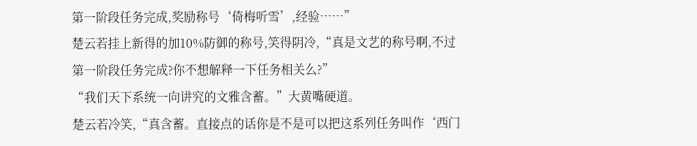第一阶段任务完成,奖励称号‘倚梅听雪’,经验……”
楚云若挂上新得的加10%防御的称号,笑得阴冷,“真是文艺的称号啊,不过第一阶段任务完成?你不想解释一下任务相关么?”
“我们天下系统一向讲究的文雅含蓄。”大黄嘴硬道。
楚云若冷笑,“真含蓄。直接点的话你是不是可以把这系列任务叫作‘西门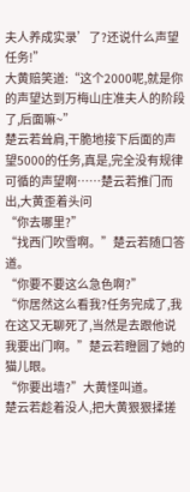夫人养成实录’了?还说什么声望任务!”
大黄赔笑道:“这个2000呢,就是你的声望达到万梅山庄准夫人的阶段了,后面嘛~”
楚云若耸肩,干脆地接下后面的声望5000的任务,真是,完全没有规律可循的声望啊……楚云若推门而出,大黄歪着头问
“你去哪里?”
“找西门吹雪啊。”楚云若随口答道。
“你要不要这么急色啊?”
“你居然这么看我?任务完成了,我在这又无聊死了,当然是去跟他说我要出门啊。”楚云若瞪圆了她的猫儿眼。
“你要出墙?”大黄怪叫道。
楚云若趁着没人,把大黄狠狠揉搓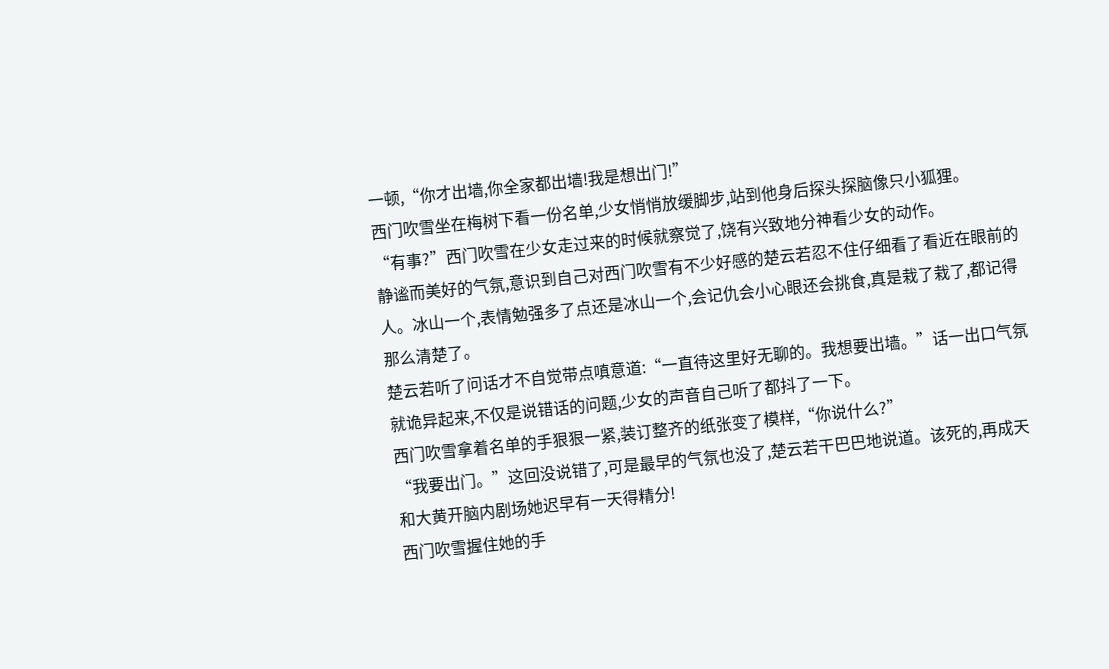一顿,“你才出墙,你全家都出墙!我是想出门!”
西门吹雪坐在梅树下看一份名单,少女悄悄放缓脚步,站到他身后探头探脑像只小狐狸。
“有事?”西门吹雪在少女走过来的时候就察觉了,饶有兴致地分神看少女的动作。
静谧而美好的气氛,意识到自己对西门吹雪有不少好感的楚云若忍不住仔细看了看近在眼前的人。冰山一个,表情勉强多了点还是冰山一个,会记仇会小心眼还会挑食,真是栽了栽了,都记得那么清楚了。
楚云若听了问话才不自觉带点嗔意道:“一直待这里好无聊的。我想要出墙。”话一出口气氛就诡异起来,不仅是说错话的问题,少女的声音自己听了都抖了一下。
西门吹雪拿着名单的手狠狠一紧,装订整齐的纸张变了模样,“你说什么?”
“我要出门。”这回没说错了,可是最早的气氛也没了,楚云若干巴巴地说道。该死的,再成天和大黄开脑内剧场她迟早有一天得精分!
西门吹雪握住她的手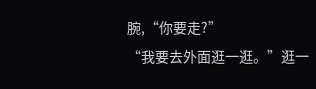腕,“你要走?”
“我要去外面逛一逛。”逛一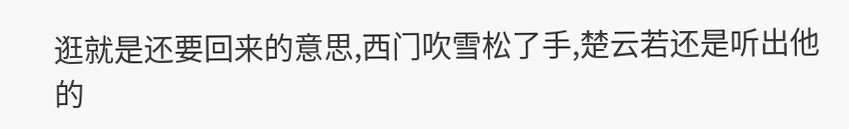逛就是还要回来的意思,西门吹雪松了手,楚云若还是听出他的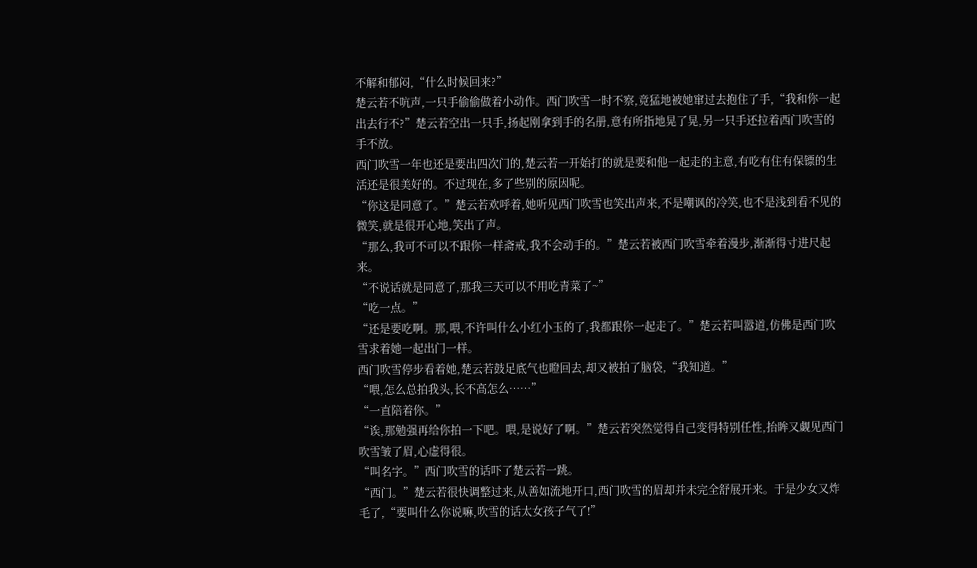不解和郁闷,“什么时候回来?”
楚云若不吭声,一只手偷偷做着小动作。西门吹雪一时不察,竟猛地被她窜过去抱住了手,“我和你一起出去行不?”楚云若空出一只手,扬起刚拿到手的名册,意有所指地晃了晃,另一只手还拉着西门吹雪的手不放。
西门吹雪一年也还是要出四次门的,楚云若一开始打的就是要和他一起走的主意,有吃有住有保镖的生活还是很美好的。不过现在,多了些别的原因呢。
“你这是同意了。”楚云若欢呼着,她听见西门吹雪也笑出声来,不是嘲讽的冷笑,也不是浅到看不见的微笑,就是很开心地,笑出了声。
“那么,我可不可以不跟你一样斋戒,我不会动手的。”楚云若被西门吹雪牵着漫步,渐渐得寸进尺起来。
“不说话就是同意了,那我三天可以不用吃青菜了~”
“吃一点。”
“还是要吃啊。那,喂,不许叫什么小红小玉的了,我都跟你一起走了。”楚云若叫嚣道,仿佛是西门吹雪求着她一起出门一样。
西门吹雪停步看着她,楚云若鼓足底气也瞪回去,却又被拍了脑袋,“我知道。”
“喂,怎么总拍我头,长不高怎么……”
“一直陪着你。”
“诶,那勉强再给你拍一下吧。喂,是说好了啊。”楚云若突然觉得自己变得特别任性,抬眸又觑见西门吹雪皱了眉,心虚得很。
“叫名字。”西门吹雪的话吓了楚云若一跳。
“西门。”楚云若很快调整过来,从善如流地开口,西门吹雪的眉却并未完全舒展开来。于是少女又炸毛了,“要叫什么你说嘛,吹雪的话太女孩子气了!”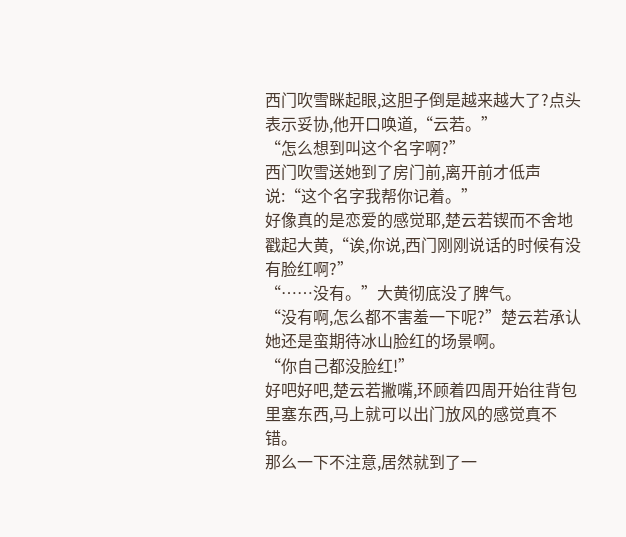西门吹雪眯起眼,这胆子倒是越来越大了?点头表示妥协,他开口唤道,“云若。”
“怎么想到叫这个名字啊?”
西门吹雪送她到了房门前,离开前才低声说:“这个名字我帮你记着。”
好像真的是恋爱的感觉耶,楚云若锲而不舍地戳起大黄,“诶,你说,西门刚刚说话的时候有没有脸红啊?”
“……没有。”大黄彻底没了脾气。
“没有啊,怎么都不害羞一下呢?”楚云若承认她还是蛮期待冰山脸红的场景啊。
“你自己都没脸红!”
好吧好吧,楚云若撇嘴,环顾着四周开始往背包里塞东西,马上就可以出门放风的感觉真不错。
那么一下不注意,居然就到了一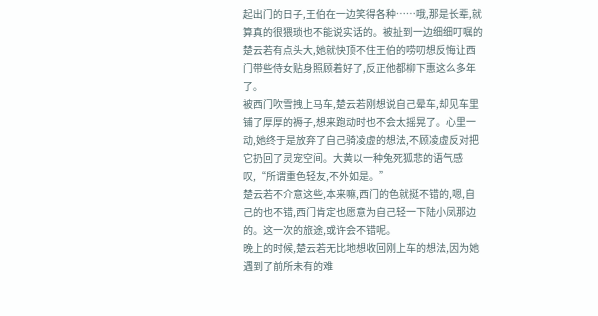起出门的日子,王伯在一边笑得各种……哦,那是长辈,就算真的很猥琐也不能说实话的。被扯到一边细细叮嘱的楚云若有点头大,她就快顶不住王伯的唠叨想反悔让西门带些侍女贴身照顾着好了,反正他都柳下惠这么多年了。
被西门吹雪拽上马车,楚云若刚想说自己晕车,却见车里铺了厚厚的褥子,想来跑动时也不会太摇晃了。心里一动,她终于是放弃了自己骑凌虚的想法,不顾凌虚反对把它扔回了灵宠空间。大黄以一种兔死狐悲的语气感叹,“所谓重色轻友,不外如是。”
楚云若不介意这些,本来嘛,西门的色就挺不错的,嗯,自己的也不错,西门肯定也愿意为自己轻一下陆小凤那边的。这一次的旅途,或许会不错呢。
晚上的时候,楚云若无比地想收回刚上车的想法,因为她遇到了前所未有的难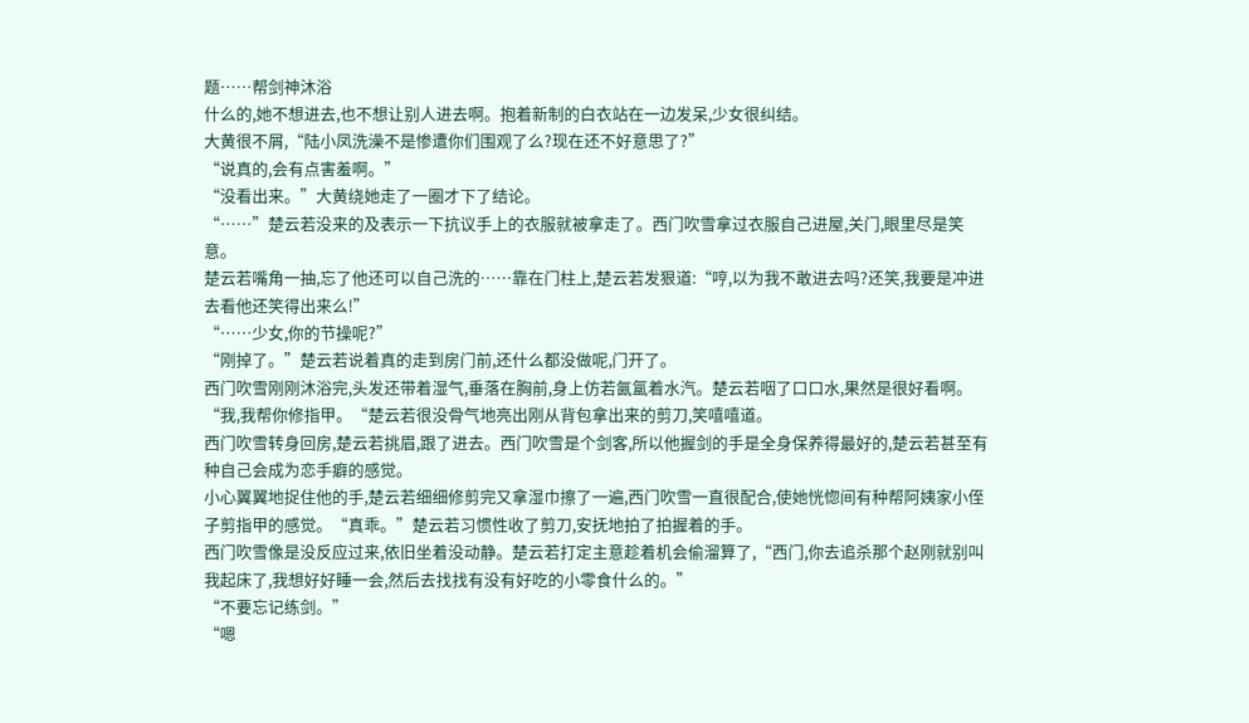题……帮剑神沐浴
什么的,她不想进去,也不想让别人进去啊。抱着新制的白衣站在一边发呆,少女很纠结。
大黄很不屑,“陆小凤洗澡不是惨遭你们围观了么?现在还不好意思了?”
“说真的,会有点害羞啊。”
“没看出来。”大黄绕她走了一圈才下了结论。
“……”楚云若没来的及表示一下抗议手上的衣服就被拿走了。西门吹雪拿过衣服自己进屋,关门,眼里尽是笑意。
楚云若嘴角一抽,忘了他还可以自己洗的……靠在门柱上,楚云若发狠道:“哼,以为我不敢进去吗?还笑,我要是冲进去看他还笑得出来么!”
“……少女,你的节操呢?”
“刚掉了。”楚云若说着真的走到房门前,还什么都没做呢,门开了。
西门吹雪刚刚沐浴完,头发还带着湿气,垂落在胸前,身上仿若氤氲着水汽。楚云若咽了口口水,果然是很好看啊。
“我,我帮你修指甲。“楚云若很没骨气地亮出刚从背包拿出来的剪刀,笑嘻嘻道。
西门吹雪转身回房,楚云若挑眉,跟了进去。西门吹雪是个剑客,所以他握剑的手是全身保养得最好的,楚云若甚至有种自己会成为恋手癖的感觉。
小心翼翼地捉住他的手,楚云若细细修剪完又拿湿巾擦了一遍,西门吹雪一直很配合,使她恍惚间有种帮阿姨家小侄子剪指甲的感觉。“真乖。”楚云若习惯性收了剪刀,安抚地拍了拍握着的手。
西门吹雪像是没反应过来,依旧坐着没动静。楚云若打定主意趁着机会偷溜算了,“西门,你去追杀那个赵刚就别叫我起床了,我想好好睡一会,然后去找找有没有好吃的小零食什么的。”
“不要忘记练剑。”
“嗯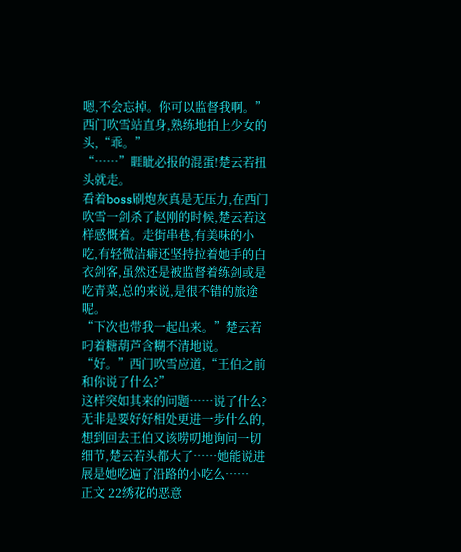嗯,不会忘掉。你可以监督我啊。”
西门吹雪站直身,熟练地拍上少女的头,“乖。”
“……”睚眦必报的混蛋!楚云若扭头就走。
看着boss刷炮灰真是无压力,在西门吹雪一剑杀了赵刚的时候,楚云若这样感慨着。走街串巷,有美味的小吃,有轻微洁癖还坚持拉着她手的白衣剑客,虽然还是被监督着练剑或是吃青菜,总的来说,是很不错的旅途呢。
“下次也带我一起出来。”楚云若叼着糖葫芦含糊不清地说。
“好。”西门吹雪应道,“王伯之前和你说了什么?”
这样突如其来的问题……说了什么?无非是要好好相处更进一步什么的,想到回去王伯又该唠叨地询问一切细节,楚云若头都大了……她能说进展是她吃遍了沿路的小吃么……
正文 22绣花的恶意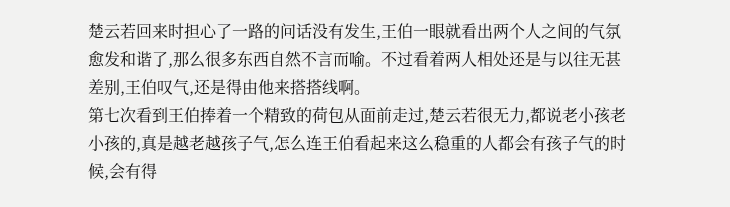楚云若回来时担心了一路的问话没有发生,王伯一眼就看出两个人之间的气氛愈发和谐了,那么很多东西自然不言而喻。不过看着两人相处还是与以往无甚差别,王伯叹气,还是得由他来搭搭线啊。
第七次看到王伯捧着一个精致的荷包从面前走过,楚云若很无力,都说老小孩老小孩的,真是越老越孩子气,怎么连王伯看起来这么稳重的人都会有孩子气的时候,会有得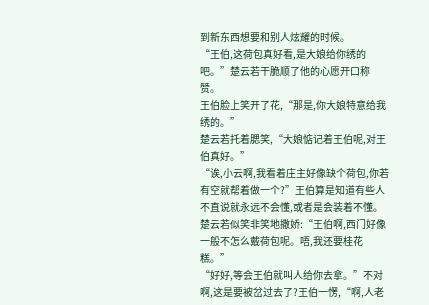到新东西想要和别人炫耀的时候。
“王伯,这荷包真好看,是大娘给你绣的吧。”楚云若干脆顺了他的心愿开口称赞。
王伯脸上笑开了花,“那是,你大娘特意给我绣的。”
楚云若托着腮笑,“大娘惦记着王伯呢,对王伯真好。”
“诶,小云啊,我看着庄主好像缺个荷包,你若有空就帮着做一个?”王伯算是知道有些人不直说就永远不会懂,或者是会装着不懂。
楚云若似笑非笑地撒娇:“王伯啊,西门好像一般不怎么戴荷包呢。唔,我还要桂花糕。”
“好好,等会王伯就叫人给你去拿。”不对啊,这是要被岔过去了?王伯一愣,“啊,人老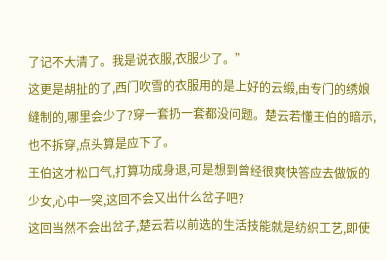了记不大清了。我是说衣服,衣服少了。”
这更是胡扯的了,西门吹雪的衣服用的是上好的云缎,由专门的绣娘缝制的,哪里会少了?穿一套扔一套都没问题。楚云若懂王伯的暗示,也不拆穿,点头算是应下了。
王伯这才松口气,打算功成身退,可是想到曾经很爽快答应去做饭的少女,心中一突,这回不会又出什么岔子吧?
这回当然不会出岔子,楚云若以前选的生活技能就是纺织工艺,即使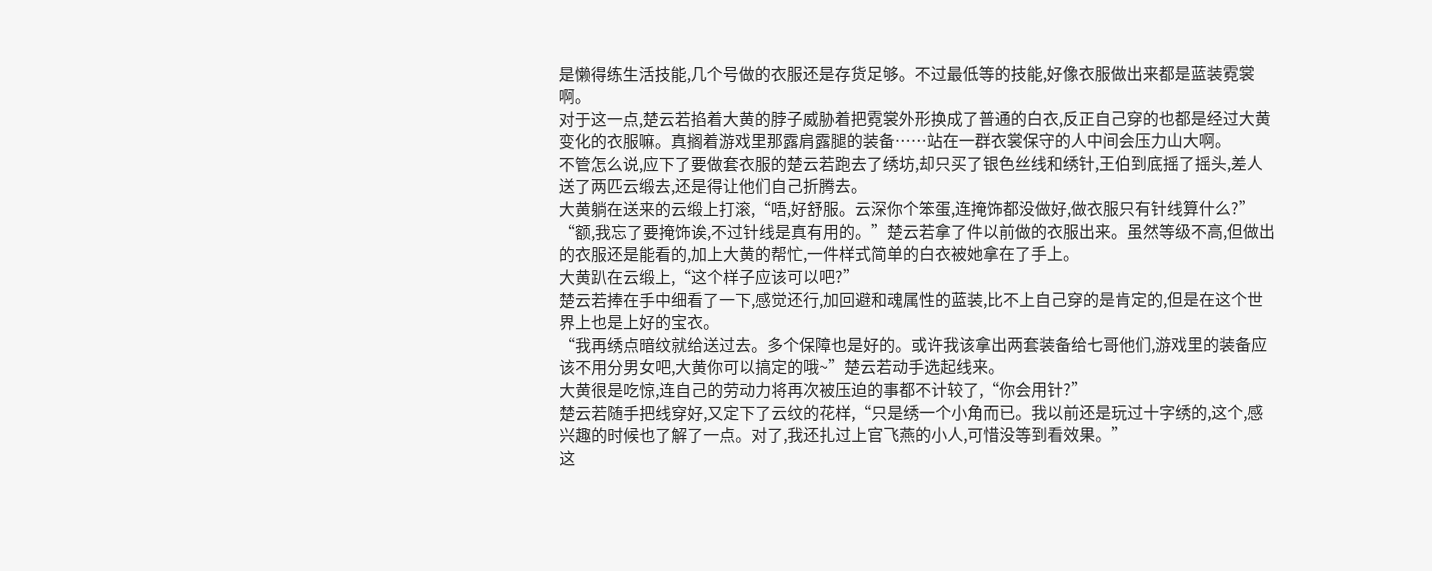是懒得练生活技能,几个号做的衣服还是存货足够。不过最低等的技能,好像衣服做出来都是蓝装霓裳啊。
对于这一点,楚云若掐着大黄的脖子威胁着把霓裳外形换成了普通的白衣,反正自己穿的也都是经过大黄变化的衣服嘛。真搁着游戏里那露肩露腿的装备……站在一群衣裳保守的人中间会压力山大啊。
不管怎么说,应下了要做套衣服的楚云若跑去了绣坊,却只买了银色丝线和绣针,王伯到底摇了摇头,差人送了两匹云缎去,还是得让他们自己折腾去。
大黄躺在送来的云缎上打滚,“唔,好舒服。云深你个笨蛋,连掩饰都没做好,做衣服只有针线算什么?”
“额,我忘了要掩饰诶,不过针线是真有用的。”楚云若拿了件以前做的衣服出来。虽然等级不高,但做出的衣服还是能看的,加上大黄的帮忙,一件样式简单的白衣被她拿在了手上。
大黄趴在云缎上,“这个样子应该可以吧?”
楚云若捧在手中细看了一下,感觉还行,加回避和魂属性的蓝装,比不上自己穿的是肯定的,但是在这个世界上也是上好的宝衣。
“我再绣点暗纹就给送过去。多个保障也是好的。或许我该拿出两套装备给七哥他们,游戏里的装备应该不用分男女吧,大黄你可以搞定的哦~”楚云若动手选起线来。
大黄很是吃惊,连自己的劳动力将再次被压迫的事都不计较了,“你会用针?”
楚云若随手把线穿好,又定下了云纹的花样,“只是绣一个小角而已。我以前还是玩过十字绣的,这个,感兴趣的时候也了解了一点。对了,我还扎过上官飞燕的小人,可惜没等到看效果。”
这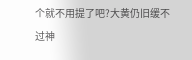个就不用提了吧?大黄仍旧缓不过神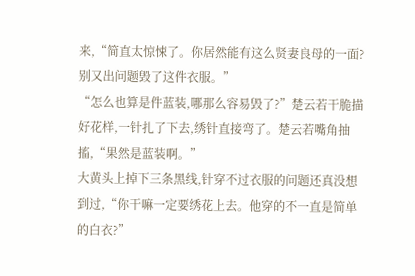来,“简直太惊悚了。你居然能有这么贤妻良母的一面?别又出问题毁了这件衣服。”
“怎么也算是件蓝装,哪那么容易毁了?”楚云若干脆描好花样,一针扎了下去,绣针直接弯了。楚云若嘴角抽搐,“果然是蓝装啊。”
大黄头上掉下三条黑线,针穿不过衣服的问题还真没想到过,“你干嘛一定要绣花上去。他穿的不一直是简单的白衣?”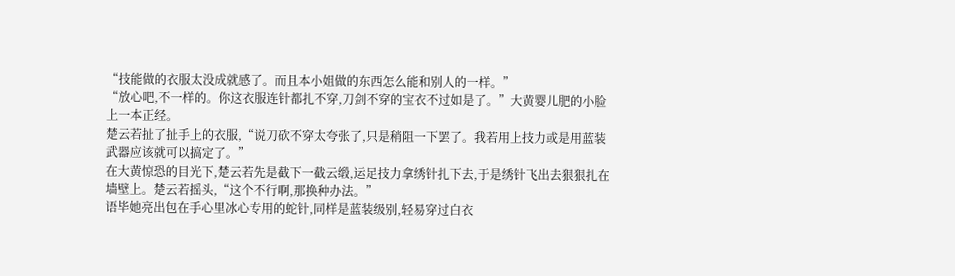“技能做的衣服太没成就感了。而且本小姐做的东西怎么能和别人的一样。”
“放心吧,不一样的。你这衣服连针都扎不穿,刀剑不穿的宝衣不过如是了。”大黄婴儿肥的小脸上一本正经。
楚云若扯了扯手上的衣服,“说刀砍不穿太夸张了,只是稍阻一下罢了。我若用上技力或是用蓝装武器应该就可以搞定了。”
在大黄惊恐的目光下,楚云若先是截下一截云缎,运足技力拿绣针扎下去,于是绣针飞出去狠狠扎在墙壁上。楚云若摇头,“这个不行啊,那换种办法。”
语毕她亮出包在手心里冰心专用的蛇针,同样是蓝装级别,轻易穿过白衣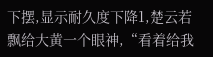下摆,显示耐久度下降1,楚云若飘给大黄一个眼神,“看着给我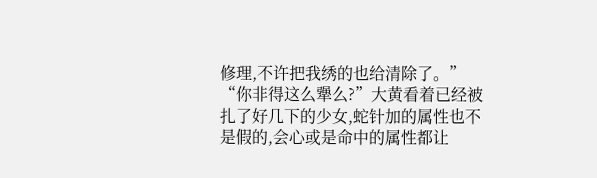修理,不许把我绣的也给清除了。”
“你非得这么犟么?”大黄看着已经被扎了好几下的少女,蛇针加的属性也不是假的,会心或是命中的属性都让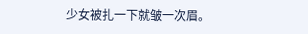少女被扎一下就皱一次眉。